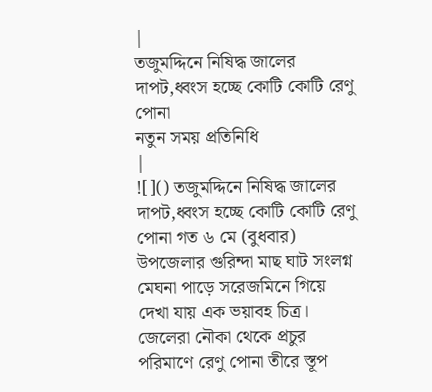|
তজুমদ্দিনে নিষিদ্ধ জালের দাপট,ধ্বংস হচ্ছে কোটি কোটি রেণু পোনা
নতুন সময় প্রতিনিধি
|
![]() তজুমদ্দিনে নিষিদ্ধ জালের দাপট,ধ্বংস হচ্ছে কোটি কোটি রেণু পোনা গত ৬ মে (বুধবার) উপজেলার গুরিন্দা মাছ ঘাট সংলগ্ন মেঘনা পাড়ে সরেজমিনে গিয়ে দেখা যায় এক ভয়াবহ চিত্র। জেলেরা নৌকা থেকে প্রচুর পরিমাণে রেণু পোনা তীরে স্তূপ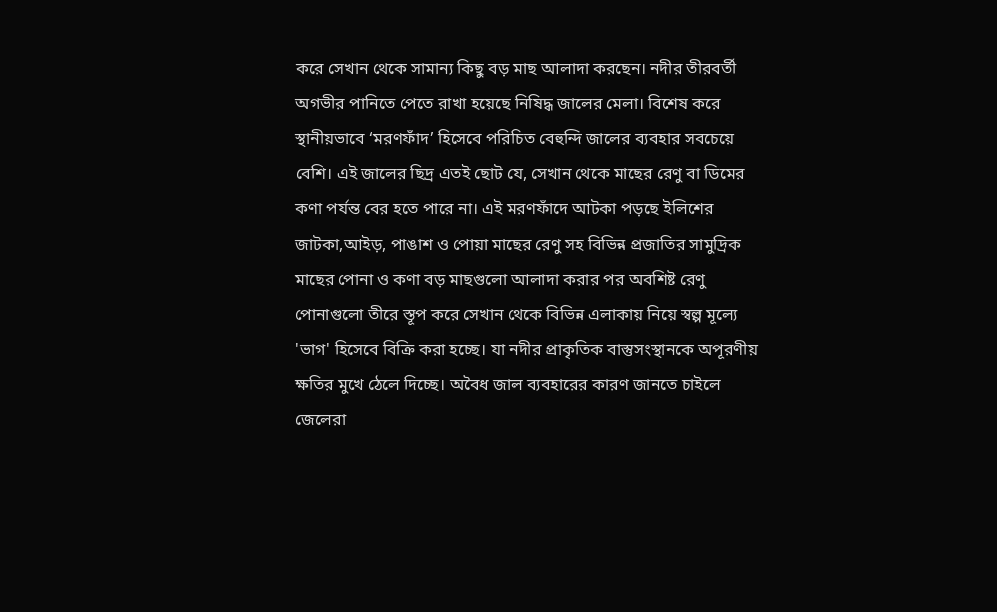করে সেখান থেকে সামান্য কিছু বড় মাছ আলাদা করছেন। নদীর তীরবর্তী অগভীর পানিতে পেতে রাখা হয়েছে নিষিদ্ধ জালের মেলা। বিশেষ করে স্থানীয়ভাবে ‘মরণফাঁদ’ হিসেবে পরিচিত বেহুন্দি জালের ব্যবহার সবচেয়ে বেশি। এই জালের ছিদ্র এতই ছোট যে, সেখান থেকে মাছের রেণু বা ডিমের কণা পর্যন্ত বের হতে পারে না। এই মরণফাঁদে আটকা পড়ছে ইলিশের জাটকা,আইড়, পাঙাশ ও পোয়া মাছের রেণু সহ বিভিন্ন প্রজাতির সামুদ্রিক মাছের পোনা ও কণা বড় মাছগুলো আলাদা করার পর অবশিষ্ট রেণু পোনাগুলো তীরে স্তূপ করে সেখান থেকে বিভিন্ন এলাকায় নিয়ে স্বল্প মূল্যে 'ভাগ' হিসেবে বিক্রি করা হচ্ছে। যা নদীর প্রাকৃতিক বাস্তুসংস্থানকে অপূরণীয় ক্ষতির মুখে ঠেলে দিচ্ছে। অবৈধ জাল ব্যবহারের কারণ জানতে চাইলে জেলেরা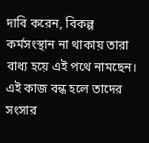দাবি করেন, বিকল্প কর্মসংস্থান না থাকায় তারা বাধ্য হয়ে এই পথে নামছেন। এই কাজ বন্ধ হলে তাদের সংসার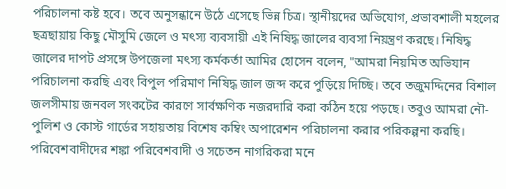পরিচালনা কষ্ট হবে। তবে অনুসন্ধানে উঠে এসেছে ভিন্ন চিত্র। স্থানীয়দের অভিযোগ, প্রভাবশালী মহলের ছত্রছায়ায় কিছু মৌসুমি জেলে ও মৎস্য ব্যবসায়ী এই নিষিদ্ধ জালের ব্যবসা নিয়ন্ত্রণ করছে। নিষিদ্ধ জালের দাপট প্রসঙ্গে উপজেলা মৎস্য কর্মকর্তা আমির হোসেন বলেন, "আমরা নিয়মিত অভিযান পরিচালনা করছি এবং বিপুল পরিমাণ নিষিদ্ধ জাল জব্দ করে পুড়িয়ে দিচ্ছি। তবে তজুমদ্দিনের বিশাল জলসীমায় জনবল সংকটের কারণে সার্বক্ষণিক নজরদারি করা কঠিন হয়ে পড়ছে। তবুও আমরা নৌ-পুলিশ ও কোস্ট গার্ডের সহায়তায় বিশেষ কম্বিং অপারেশন পরিচালনা করার পরিকল্পনা করছি। পরিবেশবাদীদের শঙ্কা পরিবেশবাদী ও সচেতন নাগরিকরা মনে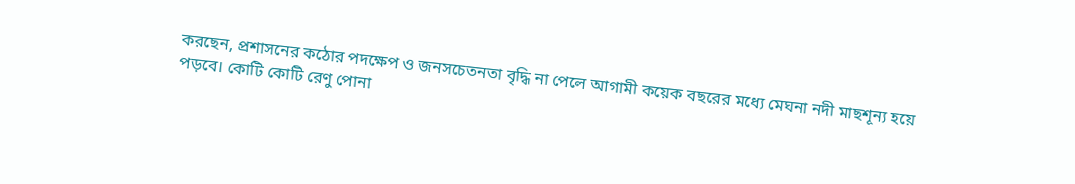করছেন, প্রশাসনের কঠোর পদক্ষেপ ও জনসচেতনতা বৃদ্ধি না পেলে আগামী কয়েক বছরের মধ্যে মেঘনা নদী মাছশূন্য হয়ে পড়বে। কোটি কোটি রেণু পোনা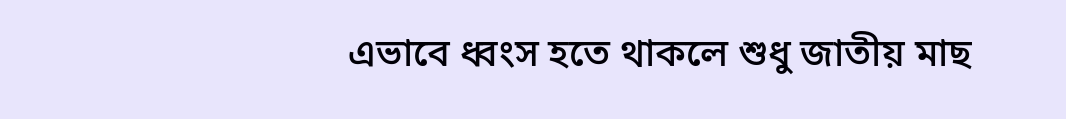এভাবে ধ্বংস হতে থাকলে শুধু জাতীয় মাছ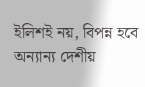ইলিশই নয়, বিপন্ন হবে অন্যান্য দেশীয়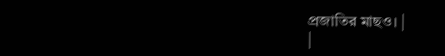প্রজাতির মাছও। |
|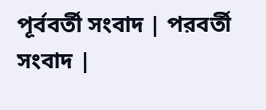পূর্ববর্তী সংবাদ | পরবর্তী সংবাদ |